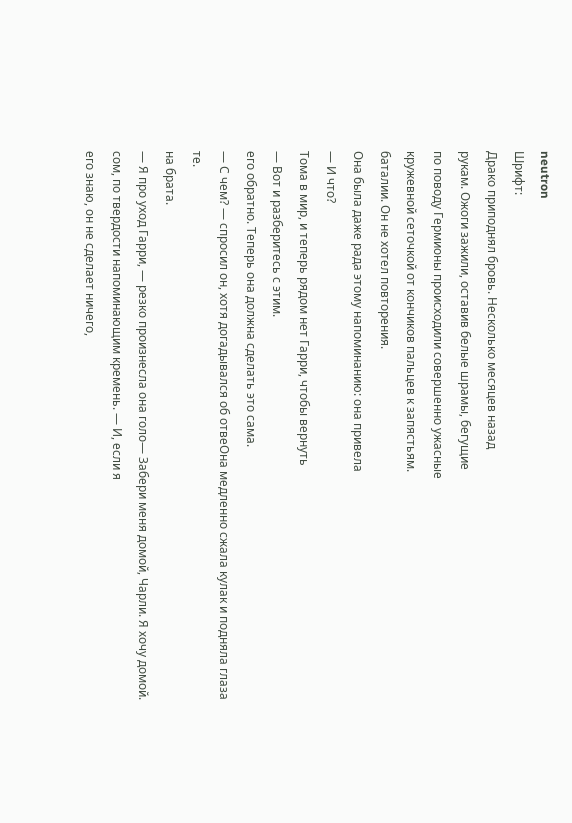neutron
Шрифт:
Драко приподнял бровь. Несколько месяцев назад
рукам. Ожоги зажили, оставив белые шрамы, бегущие
по поводу Гермионы происходили совершенно ужасные
кружевной сеточкой от кончиков пальцев к запястьям.
баталии. Он не хотел повторения.
Она была даже рада этому напоминанию: она привела
— И что?
Тома в мир, и теперь рядом нет Гарри, чтобы вернуть
— Вот и разберитесь с этим.
его обратно. Теперь она должна сделать это сама.
— С чем? — спросил он, хотя догадывался об отвеОна медленно сжала кулак и подняла глаза
те.
на брата.
— Я про уход Гарри, — резко произнесла она голо— Забери меня домой, Чарли. Я хочу домой.
сом, по твердости напоминающим кремень. — И, если я
его знаю, он не сделает ничего,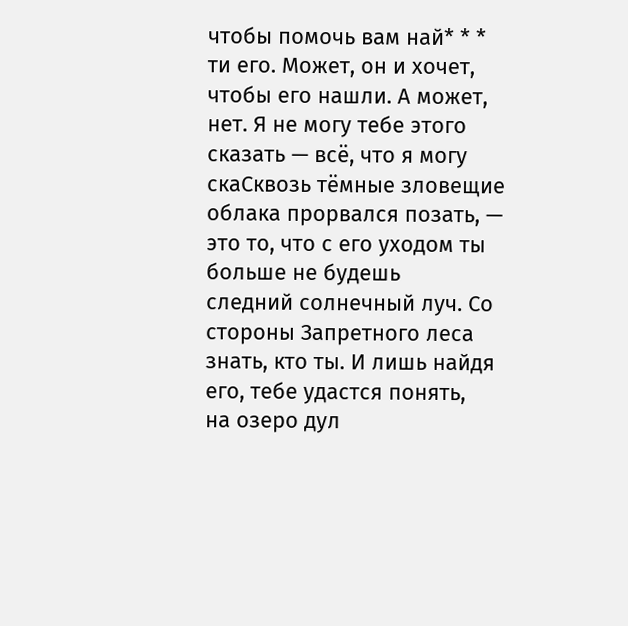чтобы помочь вам най* * *
ти его. Может, он и хочет, чтобы его нашли. А может,
нет. Я не могу тебе этого сказать — всё, что я могу скаСквозь тёмные зловещие облака прорвался позать, — это то, что с его уходом ты больше не будешь
следний солнечный луч. Со стороны Запретного леса
знать, кто ты. И лишь найдя его, тебе удастся понять,
на озеро дул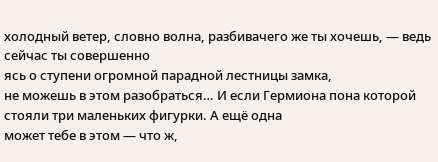холодный ветер, словно волна, разбивачего же ты хочешь, — ведь сейчас ты совершенно
ясь о ступени огромной парадной лестницы замка,
не можешь в этом разобраться… И если Гермиона пона которой стояли три маленьких фигурки. А ещё одна
может тебе в этом — что ж,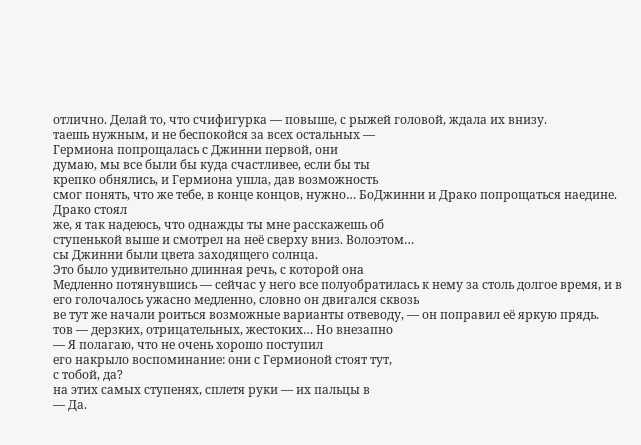отлично. Делай то, что счифигурка — повыше, с рыжей головой, ждала их внизу.
таешь нужным, и не беспокойся за всех остальных —
Гермиона попрощалась с Джинни первой, они
думаю, мы все были бы куда счастливее, если бы ты
крепко обнялись, и Гермиона ушла, дав возможность
смог понять, что же тебе, в конце концов, нужно… БоДжинни и Драко попрощаться наедине. Драко стоял
же, я так надеюсь, что однажды ты мне расскажешь об
ступенькой выше и смотрел на неё сверху вниз. Волоэтом…
сы Джинни были цвета заходящего солнца.
Это было удивительно длинная речь, с которой она
Медленно потянувшись — сейчас у него все полуобратилась к нему за столь долгое время, и в его голочалось ужасно медленно, словно он двигался сквозь
ве тут же начали роиться возможные варианты отвеводу, — он поправил её яркую прядь.
тов — дерзких, отрицательных, жестоких… Но внезапно
— Я полагаю, что не очень хорошо поступил
его накрыло воспоминание: они с Гермионой стоят тут,
с тобой, да?
на этих самых ступенях, сплетя руки — их пальцы в
— Да.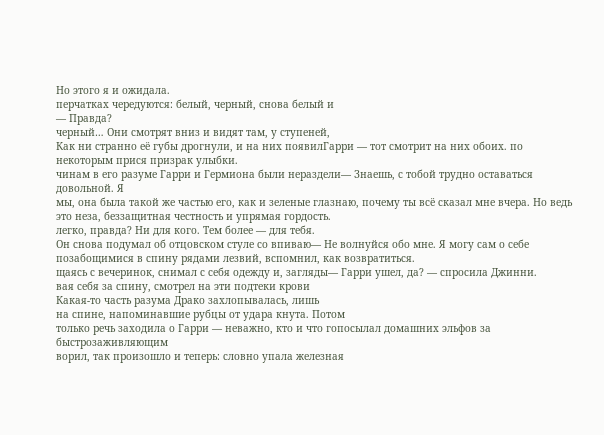Но этого я и ожидала.
перчатках чередуются: белый, черный, снова белый и
— Правда?
черный… Они смотрят вниз и видят там, у ступеней,
Как ни странно её губы дрогнули, и на них появилГарри — тот смотрит на них обоих. по некоторым прися призрак улыбки.
чинам в его разуме Гарри и Гермиона были нераздели— Знаешь, с тобой трудно оставаться довольной. Я
мы, она была такой же частью его, как и зеленые глазнаю, почему ты всё сказал мне вчера. Но ведь это неза, беззащитная честность и упрямая гордость.
легко, правда? Ни для кого. Тем более — для тебя.
Он снова подумал об отцовском стуле со впиваю— Не волнуйся обо мне. Я могу сам о себе позабощимися в спину рядами лезвий, вспомнил, как возвратиться.
щаясь с вечеринок, снимал с себя одежду и, загляды— Гарри ушел, да? — спросила Джинни.
вая себя за спину, смотрел на эти подтеки крови
Какая-то часть разума Драко захлопывалась, лишь
на спине, напоминавшие рубцы от удара кнута. Потом
только речь заходила о Гарри — неважно, кто и что гопосылал домашних эльфов за быстрозаживляющим
ворил, так произошло и теперь: словно упала железная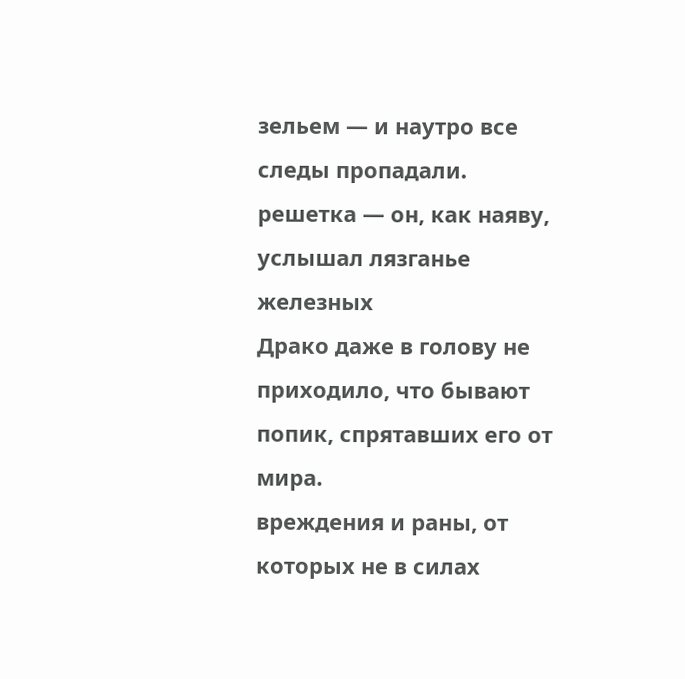зельем — и наутро все следы пропадали.
решетка — он, как наяву, услышал лязганье железных
Драко даже в голову не приходило, что бывают попик, спрятавших его от мира.
вреждения и раны, от которых не в силах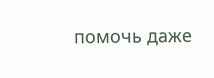помочь даже